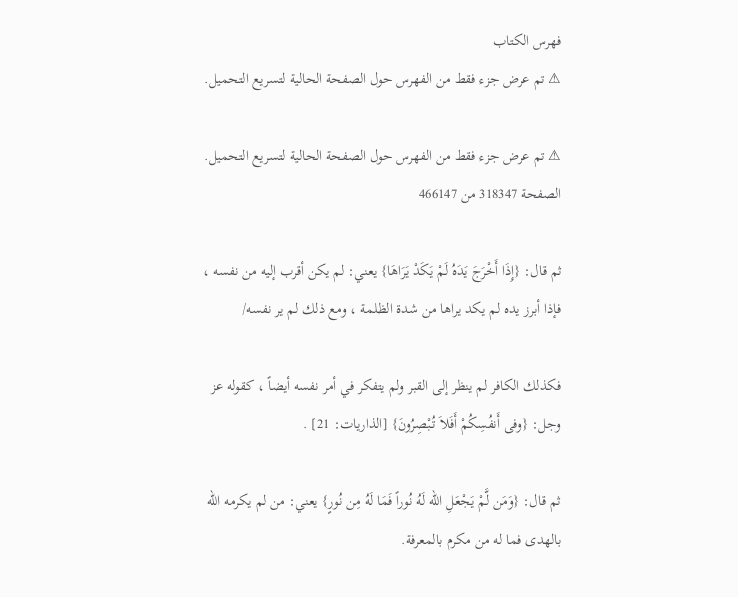فهرس الكتاب
⚠ تم عرض جزء فقط من الفهرس حول الصفحة الحالية لتسريع التحميل.

⚠ تم عرض جزء فقط من الفهرس حول الصفحة الحالية لتسريع التحميل.
الصفحة 318347 من 466147

ثم قال: {إِذَا أَخْرَجَ يَدَهُ لَمْ يَكَدْ يَرَاهَا} يعني: لم يكن أقرب إليه من نفسه ، فإذا أبرز يده لم يكد يراها من شدة الظلمة ، ومع ذلك لم ير نفسه/

فكذلك الكافر لم ينظر إلى القبر ولم يتفكر في أمر نفسه أيضاً ، كقوله عز وجل: {وفى أَنفُسِكُمْ أَفَلاَ تُبْصِرُونَ} [الذاريات: 21] .

ثم قال: {وَمَن لَّمْ يَجْعَلِ الله لَهُ نُوراً فَمَا لَهُ مِن نُورٍ} يعني: من لم يكرمه الله بالهدى فما له من مكرم بالمعرفة.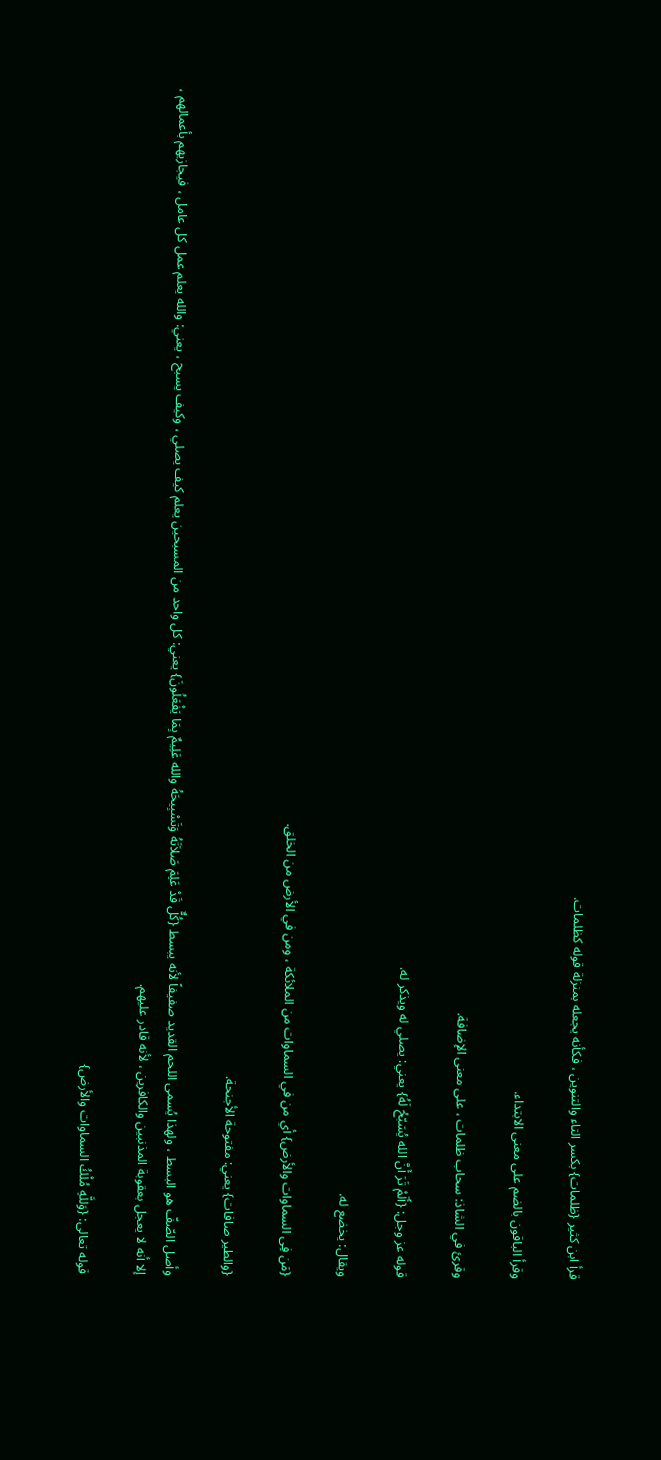قرأ ابن كثير {ظلمات} بكسر التاء والتنوين ، فكأنه يجعله بمنزلة قوله كظلمات.

وقرأ الباقون بالضم على معنى الابتداء.

وقرئ في الشاذ: سحاب ظلمات ، على معنى الإضافة.

قوله عز وجل: {أَلَمْ تَرَ أَنَّ الله يُسَبّحُ لَهُ} يعني: يصلي له ويذكر له.

ويقال: يخضع له.

{مَن فِى السماوات والأرض} أي من في السماوات من الملائكة ، ومن في الأرض من الخلق.

{والطير صافات} يعني: مفتوحة الأجنحة.

وأصل الصّفّ هو البسط ، ولهذا يُسمى اللحم القديد صفيفاً لأنه يبسط {كُلٌّ قَدْ عَلِمَ صَلاَتَهُ وَتَسْبِيحَهُ والله عَلِيمٌ بِمَا يَفْعَلُونَ} يعني: كل واحد من المسبحين يعلم كيف يصلي ، وكيف يسبح ، يعني: والله يعلم عمل كل عامل ، فيجازيهم بأعمالهم ، إلا أنه لا يعجل بعقوبة المذنبين والكافرين ، لأنه قادر عليهم.

قوله تعالى: {وَللَّهِ مُلْكُ السماوات والأرض}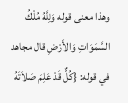وهذا معنى قوله وَلِلَّهُ مُلْكُ السَّمَوَاتِ وَالأَرْضِ قال مجاهد في قوله: {كُلٌّ قَدْ عَلِمَ صَلاَتَهُ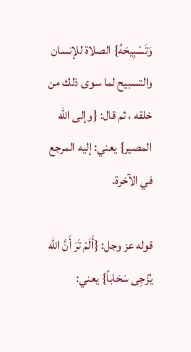وَتَسْبِيحَهُ} الصلاة للإنسان والتسبيح لما سوى ذلك من خلقه ، ثم قال: {وإلى الله المصير} يعني: إليه المرجع في الآخرة.

قوله عز وجل: {أَلَمْ تَرَ أَنَّ الله يُزْجِى سَحَاباً} يعني: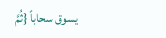يسوق سحاباً {ثُمَّ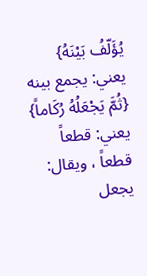يُؤَلّفُ بَيْنَهُ} يعني: يجمع بينه {ثُمَّ يَجْعَلُهُ رُكَاماً} يعني: قطعاً قطعاً ، ويقال: يجعل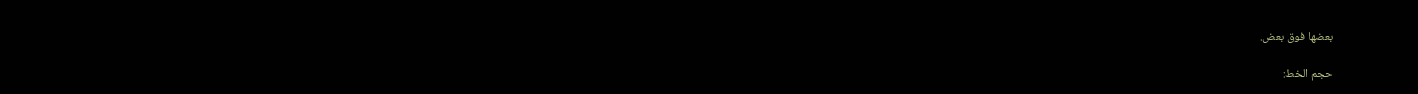بعضها فوق بعض.

حجم الخط: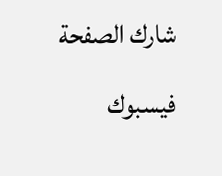شارك الصفحة
فيسبوك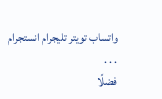واتساب تويتر تليجرام انستجرام
. . .
فضلًا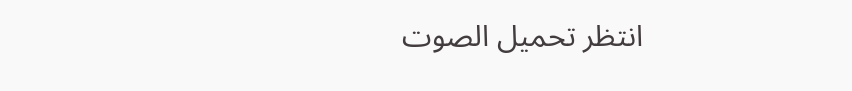انتظر تحميل الصوت